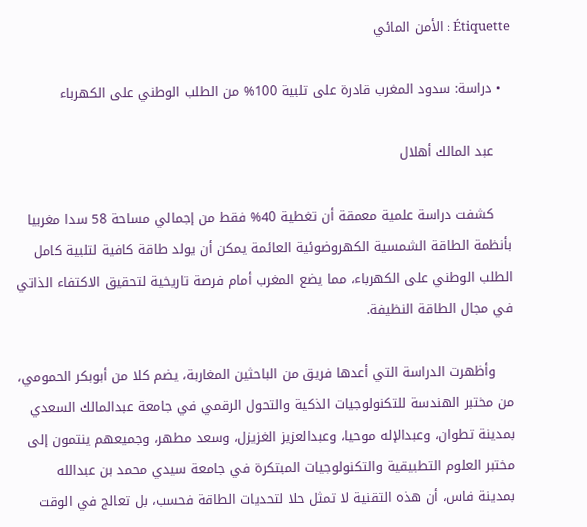Étiquette : الأمن المائي

  • دراسة: سدود المغرب قادرة على تلبية 100% من الطلب الوطني على الكهرباء

    عبد المالك أهلال

    كشفت دراسة علمية معمقة أن تغطية 40% فقط من إجمالي مساحة 58 سدا مغربيا بأنظمة الطاقة الشمسية الكهروضوئية العائمة يمكن أن يولد طاقة كافية لتلبية كامل الطلب الوطني على الكهرباء، مما يضع المغرب أمام فرصة تاريخية لتحقيق الاكتفاء الذاتي في مجال الطاقة النظيفة.

    وأظهرت الدراسة التي أعدها فريق من الباحثين المغاربة، يضم كلا من أبوبكر الحمومي، من مختبر الهندسة للتكنولوجيات الذكية والتحول الرقمي في جامعة عبدالمالك السعدي بمدينة تطوان، وعبدالإله موحيا، وعبدالعزيز الغزيزل، وسعد مطهر، وجميعهم ينتمون إلى مختبر العلوم التطبيقية والتكنولوجيات المبتكرة في جامعة سيدي محمد بن عبدالله بمدينة فاس، أن هذه التقنية لا تمثل حلا لتحديات الطاقة فحسب، بل تعالج في الوقت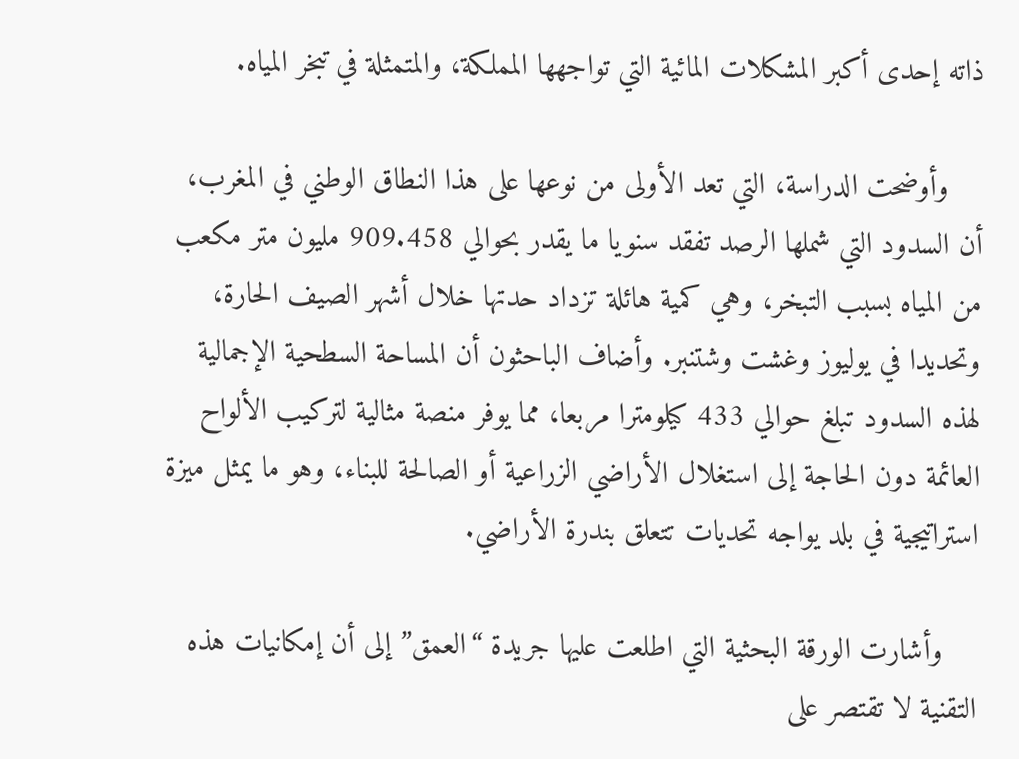ذاته إحدى أكبر المشكلات المائية التي تواجهها المملكة، والمتمثلة في تبخر المياه.

    وأوضحت الدراسة، التي تعد الأولى من نوعها على هذا النطاق الوطني في المغرب، أن السدود التي شملها الرصد تفقد سنويا ما يقدر بحوالي 909.458 مليون متر مكعب من المياه بسبب التبخر، وهي كمية هائلة تزداد حدتها خلال أشهر الصيف الحارة، وتحديدا في يوليوز وغشت وشتنبر. وأضاف الباحثون أن المساحة السطحية الإجمالية لهذه السدود تبلغ حوالي 433 كيلومترا مربعا، مما يوفر منصة مثالية لتركيب الألواح العائمة دون الحاجة إلى استغلال الأراضي الزراعية أو الصالحة للبناء، وهو ما يمثل ميزة استراتيجية في بلد يواجه تحديات تتعلق بندرة الأراضي.

    وأشارت الورقة البحثية التي اطلعت عليها جريدة “العمق” إلى أن إمكانيات هذه التقنية لا تقتصر على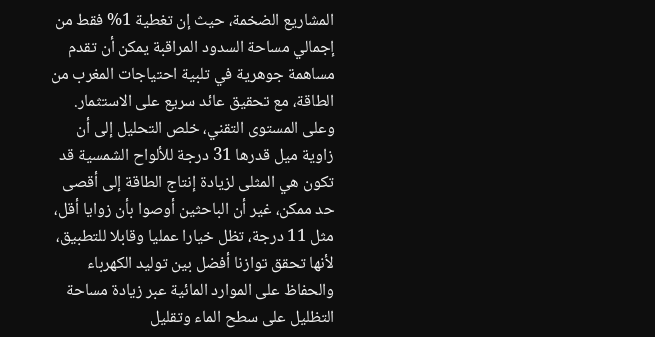المشاريع الضخمة، حيث إن تغطية 1% فقط من إجمالي مساحة السدود المراقبة يمكن أن تقدم مساهمة جوهرية في تلبية احتياجات المغرب من الطاقة، مع تحقيق عائد سريع على الاستثمار. وعلى المستوى التقني، خلص التحليل إلى أن زاوية ميل قدرها 31 درجة للألواح الشمسية قد تكون هي المثلى لزيادة إنتاج الطاقة إلى أقصى حد ممكن، غير أن الباحثين أوصوا بأن زوايا أقل، مثل 11 درجة، تظل خيارا عمليا وقابلا للتطبيق، لأنها تحقق توازنا أفضل بين توليد الكهرباء والحفاظ على الموارد المائية عبر زيادة مساحة التظليل على سطح الماء وتقليل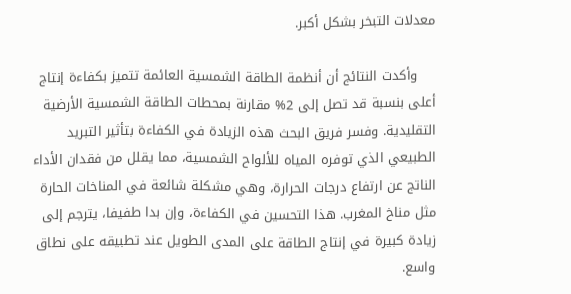معدلات التبخر بشكل أكبر.

    وأكدت النتائج أن أنظمة الطاقة الشمسية العائمة تتميز بكفاءة إنتاج أعلى بنسبة قد تصل إلى 2% مقارنة بمحطات الطاقة الشمسية الأرضية التقليدية. وفسر فريق البحث هذه الزيادة في الكفاءة بتأثير التبريد الطبيعي الذي توفره المياه للألواح الشمسية، مما يقلل من فقدان الأداء الناتج عن ارتفاع درجات الحرارة، وهي مشكلة شائعة في المناخات الحارة مثل مناخ المغرب. هذا التحسين في الكفاءة، وإن بدا طفيفا، يترجم إلى زيادة كبيرة في إنتاج الطاقة على المدى الطويل عند تطبيقه على نطاق واسع.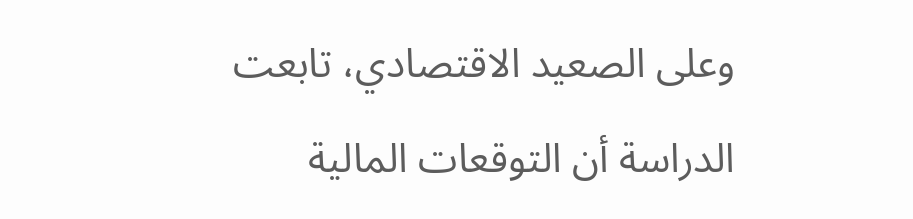وعلى الصعيد الاقتصادي، تابعت الدراسة أن التوقعات المالية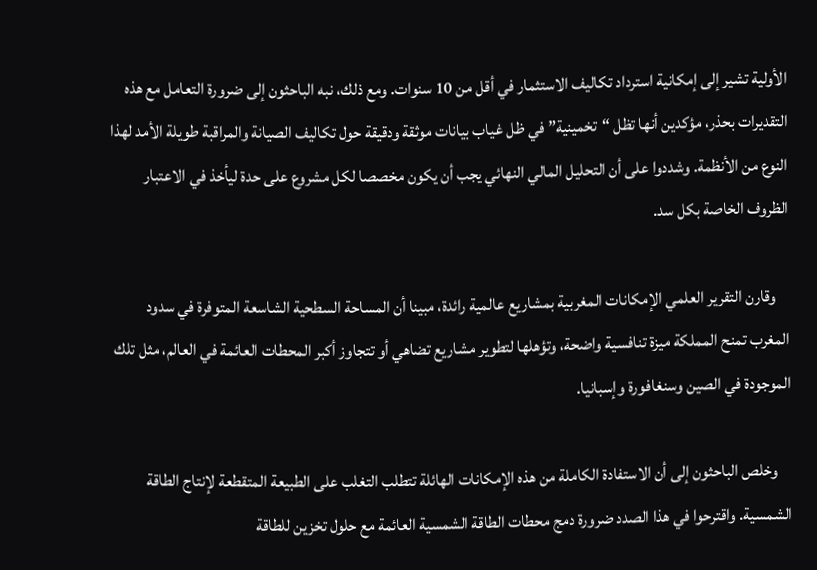الأولية تشير إلى إمكانية استرداد تكاليف الاستثمار في أقل من 10 سنوات. ومع ذلك، نبه الباحثون إلى ضرورة التعامل مع هذه التقديرات بحذر، مؤكدين أنها تظل “تخمينية” في ظل غياب بيانات موثقة ودقيقة حول تكاليف الصيانة والمراقبة طويلة الأمد لهذا النوع من الأنظمة. وشددوا على أن التحليل المالي النهائي يجب أن يكون مخصصا لكل مشروع على حدة ليأخذ في الاعتبار الظروف الخاصة بكل سد.

    وقارن التقرير العلمي الإمكانات المغربية بمشاريع عالمية رائدة، مبينا أن المساحة السطحية الشاسعة المتوفرة في سدود المغرب تمنح المملكة ميزة تنافسية واضحة، وتؤهلها لتطوير مشاريع تضاهي أو تتجاوز أكبر المحطات العائمة في العالم، مثل تلك الموجودة في الصين وسنغافورة وإسبانيا.

    وخلص الباحثون إلى أن الاستفادة الكاملة من هذه الإمكانات الهائلة تتطلب التغلب على الطبيعة المتقطعة لإنتاج الطاقة الشمسية. واقترحوا في هذا الصدد ضرورة دمج محطات الطاقة الشمسية العائمة مع حلول تخزين للطاقة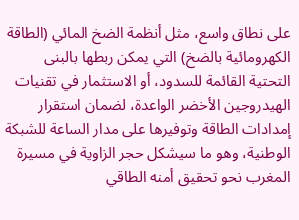على نطاق واسع، مثل أنظمة الضخ المائي (الطاقة الكهرومائية بالضخ) التي يمكن ربطها بالبنى التحتية القائمة للسدود، أو الاستثمار في تقنيات الهيدروجين الأخضر الواعدة، لضمان استقرار إمدادات الطاقة وتوفيرها على مدار الساعة للشبكة الوطنية، وهو ما سيشكل حجر الزاوية في مسيرة المغرب نحو تحقيق أمنه الطاقي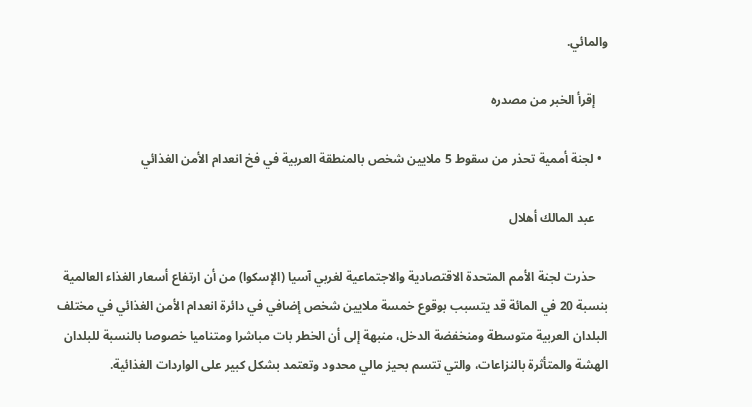والمائي.

    إقرأ الخبر من مصدره

  • لجنة أممية تحذر من سقوط 5 ملايين شخص بالمنطقة العربية في فخ انعدام الأمن الغذائي

    عبد المالك أهلال

    حذرت لجنة الأمم المتحدة الاقتصادية والاجتماعية لغربي آسيا (الإسكوا) من أن ارتفاع أسعار الغذاء العالمية بنسبة 20 في المائة قد يتسبب بوقوع خمسة ملايين شخص إضافي في دائرة انعدام الأمن الغذائي في مختلف البلدان العربية متوسطة ومنخفضة الدخل، منبهة إلى أن الخطر بات مباشرا ومتناميا خصوصا بالنسبة للبلدان الهشة والمتأثرة بالنزاعات، والتي تتسم بحيز مالي محدود وتعتمد بشكل كبير على الواردات الغذائية.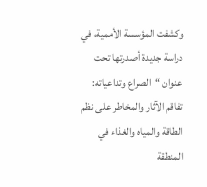وكشفت المؤسسة الأممية، في دراسة جديدة أصدرتها تحت عنوان “الصراع وتداعياته: تفاقم الآثار والمخاطر على نظم الطاقة والمياه والغذاء في المنطقة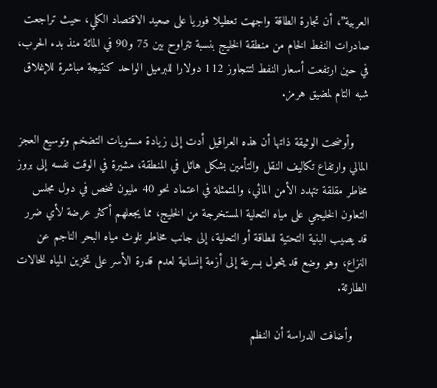العربية”، أن تجارة الطاقة واجهت تعطيلا فوريا على صعيد الاقتصاد الكلي، حيث تراجعت صادرات النفط الخام من منطقة الخليج بنسبة تتراوح بين 75 و90 في المائة منذ بدء الحرب، في حين ارتفعت أسعار النفط لتتجاوز 112 دولارا للبرميل الواحد كنتيجة مباشرة للإغلاق شبه التام لمضيق هرمز.

    وأوضحت الوثيقة ذاتها أن هذه العراقيل أدت إلى زيادة مستويات التضخم وتوسيع العجز المالي وارتفاع تكاليف النقل والتأمين بشكل هائل في المنطقة، مشيرة في الوقت نفسه إلى بروز مخاطر مقلقة تتهدد الأمن المائي، والمتمثلة في اعتماد نحو 40 مليون شخص في دول مجلس التعاون الخليجي على مياه التحلية المستخرجة من الخليج، مما يجعلهم أكثر عرضة لأي ضرر قد يصيب البنية التحتية للطاقة أو التحلية، إلى جانب مخاطر تلوث مياه البحر الناجم عن النزاع، وهو وضع قد يتحول بسرعة إلى أزمة إنسانية لعدم قدرة الأسر على تخزين المياه للحالات الطارئة.

    وأضافت الدراسة أن النظم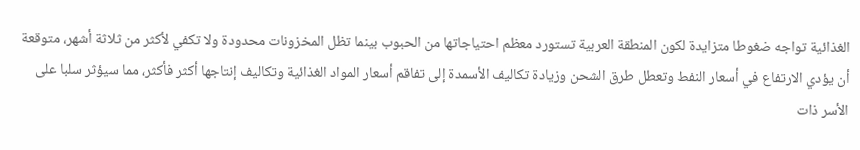الغذائية تواجه ضغوطا متزايدة لكون المنطقة العربية تستورد معظم احتياجاتها من الحبوب بينما تظل المخزونات محدودة ولا تكفي لأكثر من ثلاثة أشهر، متوقعة أن يؤدي الارتفاع في أسعار النفط وتعطل طرق الشحن وزيادة تكاليف الأسمدة إلى تفاقم أسعار المواد الغذائية وتكاليف إنتاجها أكثر فأكثر، مما سيؤثر سلبا على الأسر ذات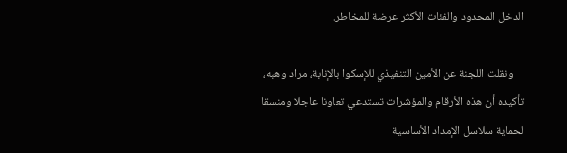الدخل المحدود والفئات الأكثر عرضة للمخاطر.

    ونقلت اللجنة عن الأمين التنفيذي للإسكوا بالإنابة، مراد وهبه، تأكيده أن هذه الأرقام والمؤشرات تستدعي تعاونا عاجلا ومنسقا لحماية سلاسل الإمداد الأساسية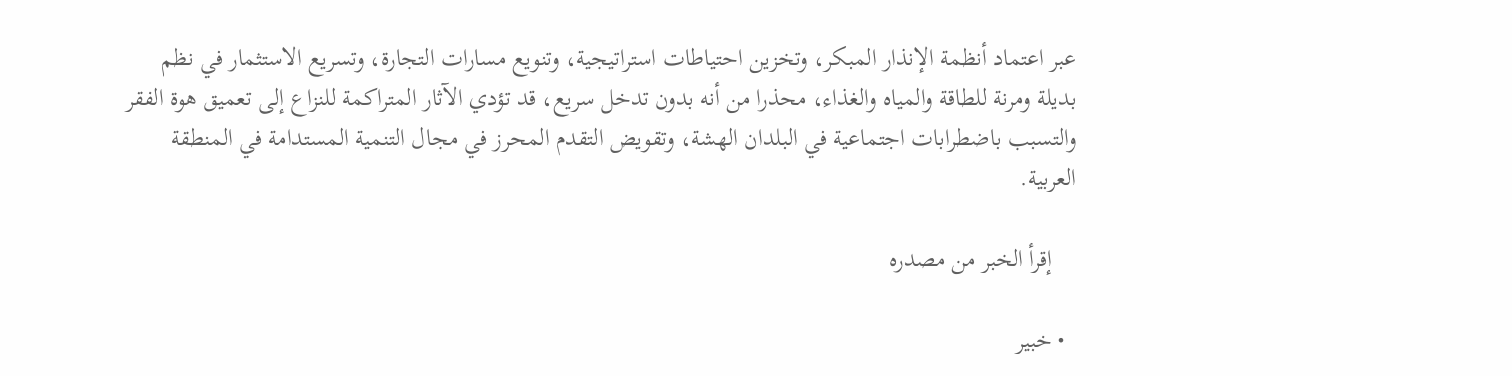عبر اعتماد أنظمة الإنذار المبكر، وتخزين احتياطات استراتيجية، وتنويع مسارات التجارة، وتسريع الاستثمار في نظم بديلة ومرنة للطاقة والمياه والغذاء، محذرا من أنه بدون تدخل سريع، قد تؤدي الآثار المتراكمة للنزاع إلى تعميق هوة الفقر والتسبب باضطرابات اجتماعية في البلدان الهشة، وتقويض التقدم المحرز في مجال التنمية المستدامة في المنطقة العربية.

    إقرأ الخبر من مصدره

  • خبير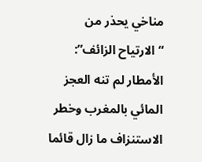مناخي يحذر من “الارتياح الزائف”: الأمطار لم تنه العجز المائي بالمغرب وخطر الاستنزاف ما زال قائما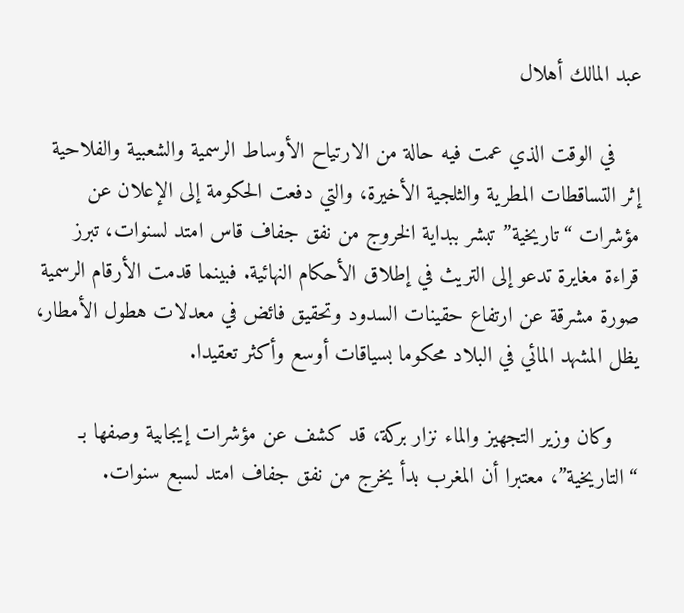عبد المالك أهلال

    في الوقت الذي عمت فيه حالة من الارتياح الأوساط الرسمية والشعبية والفلاحية إثر التساقطات المطرية والثلجية الأخيرة، والتي دفعت الحكومة إلى الإعلان عن مؤشرات “تاريخية” تبشر ببداية الخروج من نفق جفاف قاس امتد لسنوات، تبرز قراءة مغايرة تدعو إلى التريث في إطلاق الأحكام النهائية. فبينما قدمت الأرقام الرسمية صورة مشرقة عن ارتفاع حقينات السدود وتحقيق فائض في معدلات هطول الأمطار، يظل المشهد المائي في البلاد محكوما بسياقات أوسع وأكثر تعقيدا.

    وكان وزير التجهيز والماء نزار بركة، قد كشف عن مؤشرات إيجابية وصفها بـ “التاريخية”، معتبرا أن المغرب بدأ يخرج من نفق جفاف امتد لسبع سنوات.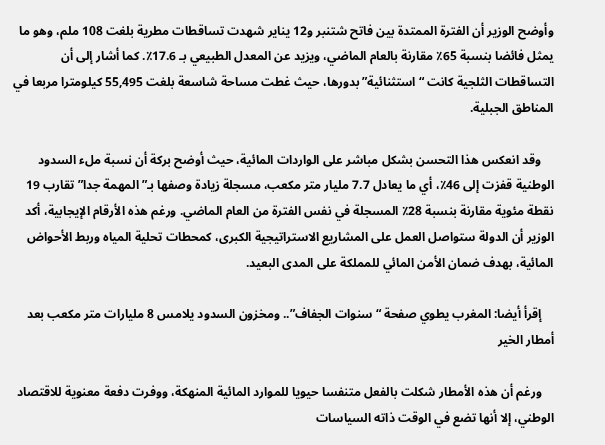وأوضح الوزير أن الفترة الممتدة بين فاتح شتنبر و12 يناير شهدت تساقطات مطرية بلغت 108 ملم، وهو ما يمثل فائضا بنسبة 65٪ مقارنة بالعام الماضي، ويزيد عن المعدل الطبيعي بـ 17.6٪. كما أشار إلى أن التساقطات الثلجية كانت “استثنائية” بدورها، حيث غطت مساحة شاسعة بلغت 55,495 كيلومترا مربعا في المناطق الجبلية.

    وقد انعكس هذا التحسن بشكل مباشر على الواردات المائية، حيث أوضح بركة أن نسبة ملء السدود الوطنية قفزت إلى 46٪، أي ما يعادل 7.7 مليار متر مكعب، مسجلة زيادة وصفها بـ”المهمة جدا” تقارب 19 نقطة مئوية مقارنة بنسبة 28٪ المسجلة في نفس الفترة من العام الماضي. ورغم هذه الأرقام الإيجابية، أكد الوزير أن الدولة ستواصل العمل على المشاريع الاستراتيجية الكبرى، كمحطات تحلية المياه وربط الأحواض المائية، بهدف ضمان الأمن المائي للمملكة على المدى البعيد.

    إقرأ أيضا: المغرب يطوي صفحة “سنوات الجفاف”.. ومخزون السدود يلامس 8 مليارات متر مكعب بعد أمطار الخير

    ورغم أن هذه الأمطار شكلت بالفعل متنفسا حيويا للموارد المائية المنهكة، ووفرت دفعة معنوية للاقتصاد الوطني، إلا أنها تضع في الوقت ذاته السياسات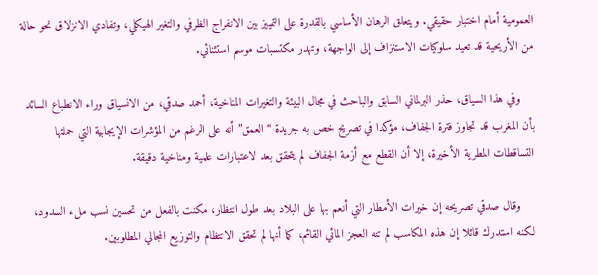العمومية أمام اختبار حقيقي. ويتعلق الرهان الأساسي بالقدرة على التمييز بين الانفراج الظرفي والتغير الهيكلي، وتفادي الانزلاق نحو حالة من الأريحية قد تعيد سلوكيات الاستنزاف إلى الواجهة، وتهدر مكتسبات موسم استثنائي.

    وفي هذا السياق، حذر البرلماني السابق والباحث في مجال البيئة والتغيرات المناخية، أحمد صدقي، من الانسياق وراء الانطباع السائد بأن المغرب قد تجاوز فترة الجفاف، مؤكدا في تصريح خص به جريدة “العمق” أنه على الرغم من المؤشرات الإيجابية التي حملتها التساقطات المطرية الأخيرة، إلا أن القطع مع أزمة الجفاف لم يتحقق بعد لاعتبارات علمية ومناخية دقيقة.

    وقال صدقي تصريحه إن خيرات الأمطار التي أنعم بها على البلاد بعد طول انتظار، مكنت بالفعل من تحسين نسب ملء السدود، لكنه استدرك قائلا إن هذه المكاسب لم تنه العجز المائي القائم، كما أنها لم تحقق الانتظام والتوزيع المجالي المطلوبين.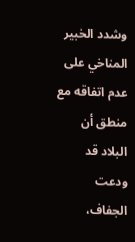وشدد الخبير المناخي على عدم اتفاقه مع منطق أن البلاد قد ودعت الجفاف،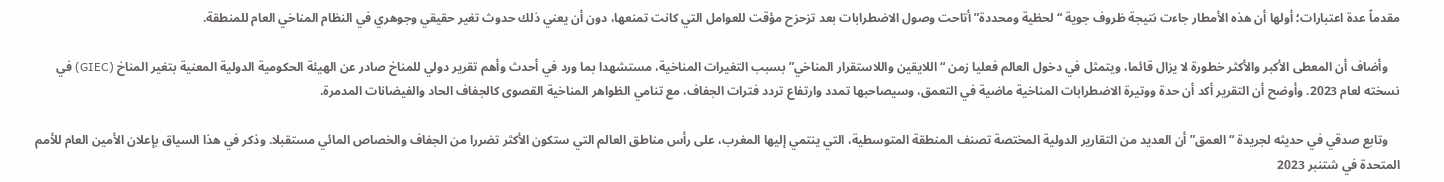مقدماً عدة اعتبارات؛ أولها أن هذه الأمطار جاءت نتيجة ظروف جوية “لحظية ومحددة” أتاحت وصول الاضطرابات بعد تزحزح مؤقت للعوامل التي كانت تمنعها، دون أن يعني ذلك حدوث تغير حقيقي وجوهري في النظام المناخي العام للمنطقة.

    وأضاف أن المعطى الأكبر والأكثر خطورة لا يزال قائما، ويتمثل في دخول العالم فعليا زمن “اللايقين واللاستقرار المناخي” بسبب التغيرات المناخية، مستشهدا بما ورد في أحدث وأهم تقرير دولي للمناخ صادر عن الهيئة الحكومية الدولية المعنية بتغير المناخ (GIEC) في نسخته لعام 2023. وأوضح أن التقرير أكد أن حدة ووتيرة الاضطرابات المناخية ماضية في التعمق، وسيصاحبها تمدد وارتفاع تردد فترات الجفاف، مع تنامي الظواهر المناخية القصوى كالجفاف الحاد والفيضانات المدمرة.

    وتابع صدقي في حديثه لجريدة “العمق” أن العديد من التقارير الدولية المختصة تصنف المنطقة المتوسطية، التي ينتمي إليها المغرب، على رأس مناطق العالم التي ستكون الأكثر تضررا من الجفاف والخصاص المائي مستقبلا. وذكر في هذا السياق بإعلان الأمين العام للأمم المتحدة في شتنبر 2023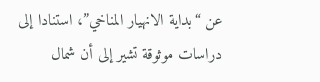عن “بداية الانهيار المناخي”، استنادا إلى دراسات موثوقة تشير إلى أن شمال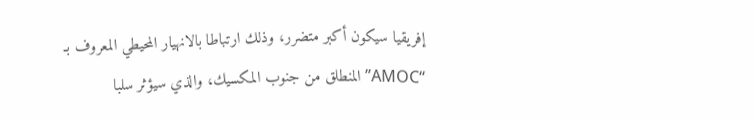إفريقيا سيكون أكبر متضرر، وذلك ارتباطا بالانهيار المحيطي المعروف بـ “AMOC” المنطلق من جنوب المكسيك، والذي سيؤثر سلبا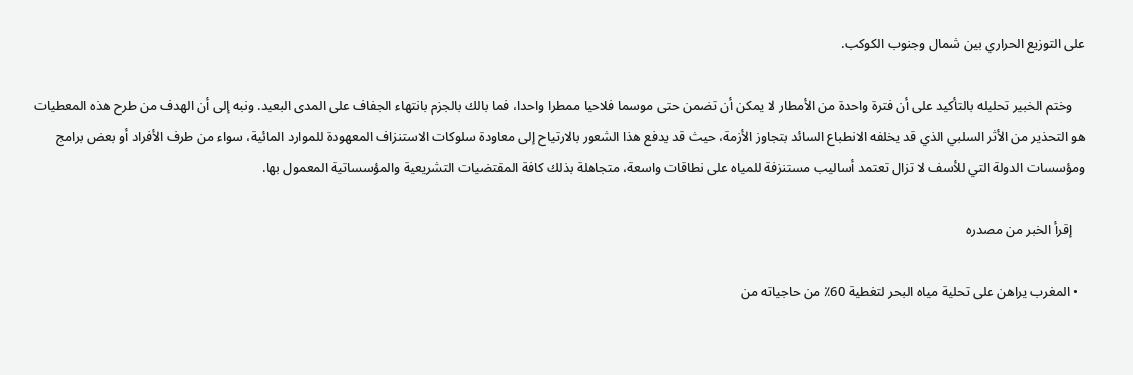على التوزيع الحراري بين شمال وجنوب الكوكب.

    وختم الخبير تحليله بالتأكيد على أن فترة واحدة من الأمطار لا يمكن أن تضمن حتى موسما فلاحيا ممطرا واحدا، فما بالك بالجزم بانتهاء الجفاف على المدى البعيد. ونبه إلى أن الهدف من طرح هذه المعطيات هو التحذير من الأثر السلبي الذي قد يخلفه الانطباع السائد بتجاوز الأزمة، حيث قد يدفع هذا الشعور بالارتياح إلى معاودة سلوكات الاستنزاف المعهودة للموارد المائية، سواء من طرف الأفراد أو بعض برامج ومؤسسات الدولة التي للأسف لا تزال تعتمد أساليب مستنزفة للمياه على نطاقات واسعة، متجاهلة بذلك كافة المقتضيات التشريعية والمؤسساتية المعمول بها.

    إقرأ الخبر من مصدره

  • المغرب يراهن على تحلية مياه البحر لتغطية 60٪ من حاجياته من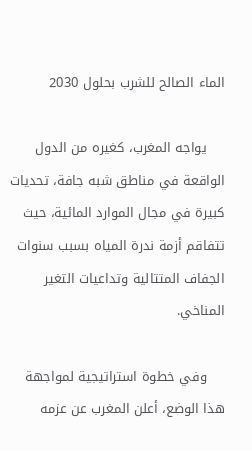الماء الصالح للشرب بحلول 2030

    يواجه المغرب، كغيره من الدول الواقعة في مناطق شبه جافة، تحديات كبيرة في مجال الموارد المائية، حيث تتفاقم أزمة ندرة المياه بسبب سنوات الجفاف المتتالية وتداعيات التغير المناخي.

    وفي خطوة استراتيجية لمواجهة هذا الوضع، أعلن المغرب عن عزمه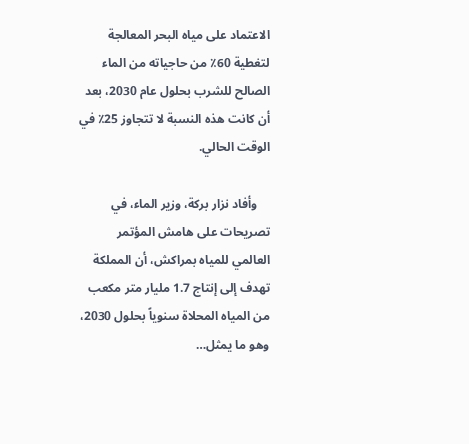الاعتماد على مياه البحر المعالجة لتغطية 60٪ من حاجياته من الماء الصالح للشرب بحلول عام 2030، بعد أن كانت هذه النسبة لا تتجاوز 25٪ في الوقت الحالي.

    وأفاد نزار بركة، وزير الماء، في تصريحات على هامش المؤتمر العالمي للمياه بمراكش، أن المملكة تهدف إلى إنتاج 1.7 مليار متر مكعب من المياه المحلاة سنوياً بحلول 2030، وهو ما يمثل…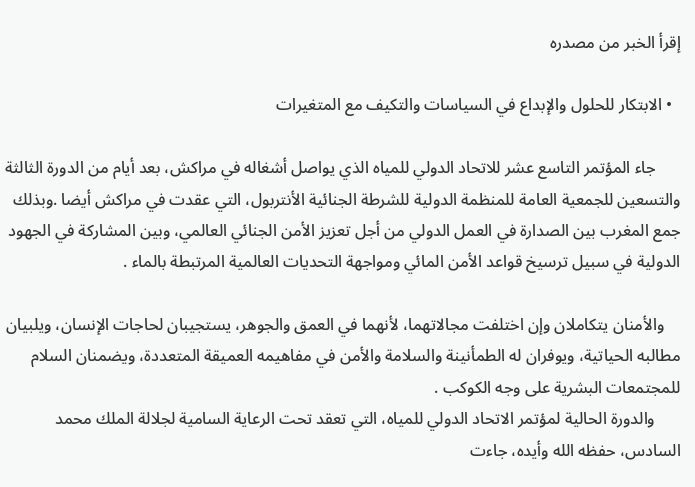إقرأ الخبر من مصدره

  • الابتكار للحلول والإبداع في السياسات والتكيف مع المتغيرات

      جاء المؤتمر التاسع عشر للاتحاد الدولي للمياه الذي يواصل أشغاله في مراكش، بعد أيام من الدورة الثالثة والتسعين للجمعية العامة للمنظمة الدولية للشرطة الجنائية الأنتربول، التي عقدت في مراكش أيضا .وبذلك جمع المغرب بين الصدارة في العمل الدولي من أجل تعزيز الأمن الجنائي العالمي، وبين المشاركة في الجهود الدولية في سبيل ترسيخ قواعد الأمن المائي ومواجهة التحديات العالمية المرتبطة بالماء .

    والأمنان يتكاملان وإن اختلفت مجالاتهما، لأنهما في العمق والجوهر، يستجيبان لحاجات الإنسان، ويلبيان مطالبه الحياتية، ويوفران له الطمأنينة والسلامة والأمن في مفاهيمه العميقة المتعددة، ويضمنان السلام للمجتمعات البشرية على وجه الكوكب .
      والدورة الحالية لمؤتمر الاتحاد الدولي للمياه، التي تعقد تحت الرعاية السامية لجلالة الملك محمد السادس، حفظه الله وأيده، جاءت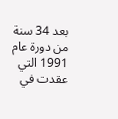بعد 34 سنة من دورة عام 1991 التي عقدت في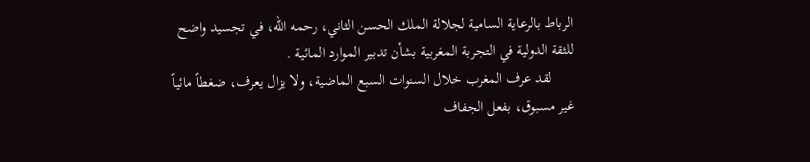الرباط بالرعاية السامية لجلالة الملك الحسن الثاني، رحمه الله، في تجسيد واضح للثقة الدولية في التجربة المغربية بشأن تدبير الموارد المائية .
      لقد عرف المغرب خلال السنوات السبع الماضية، ولا يزال يعرف، ضغطاً مائياً غير مسبوق، بفعل الجفاف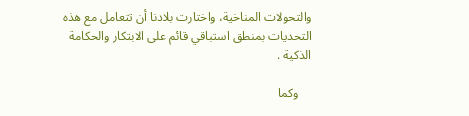والتحولات المناخية، واختارت بلادنا أن تتعامل مع هذه التحديات بمنطق استباقي قائم على الابتكار والحكامة الذكية .

    وكما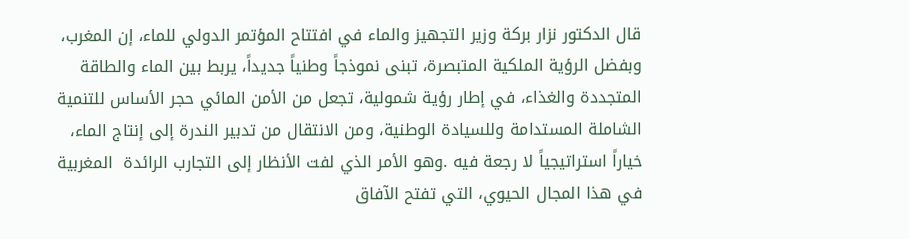قال الدكتور نزار بركة وزير التجهيز والماء في افتتاح المؤتمر الدولي للماء، إن المغرب، وبفضل الرؤية الملكية المتبصرة، تبنى نموذجاً وطنياً جديداً، يربط بين الماء والطاقة المتجددة والغذاء، في إطار رؤية شمولية، تجعل من الأمن المائي حجر الأساس للتنمية الشاملة المستدامة وللسيادة الوطنية، ومن الانتقال من تدبير الندرة إلى إنتاج الماء، خياراً استراتيجياً لا رجعة فيه .وهو الأمر الذي لفت الأنظار إلى التجارب الرائدة  المغربية في هذا المجال الحيوي، التي تفتح الآفاق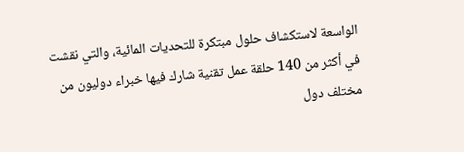الواسعة لاستكشاف حلول مبتكرة للتحديات المائية، والتي نقشت في أكثر من 140 حلقة عمل تقنية شارك فيها خبراء دوليون من مختلف دول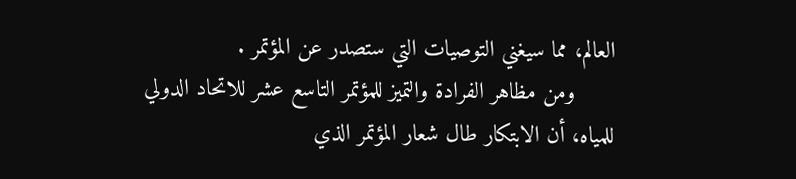العالم، مما سيغني التوصيات التي ستصدر عن المؤتمر .
      ومن مظاهر الفرادة والتميز للمؤتمر التاسع عشر للاتحاد الدولي للمياه، أن الابتكار طال شعار المؤتمر الذي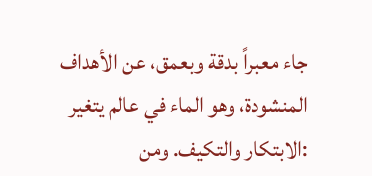جاء معبراً بدقة وبعمق، عن الأهداف المنشودة، وهو الماء في عالم يتغير :الابتكار والتكيف. ومن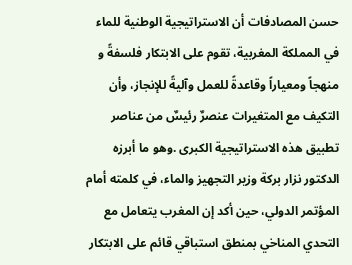حسن المصادفات أن الاستراتيجية الوطنية للماء في المملكة المغربية، تقوم على الابتكار فلسفةً و منهجاً ومعياراً وقاعدةً للعمل وآليةً للإنجاز، وأن التكيف مع المتغيرات عنصرٌ رئيسٌ من عناصر تطبيق هذه الاستراتيجية الكبرى .وهو ما أبرزه الدكتور نزار بركة وزير التجهيز والماء، في كلمته أمام المؤتمر الدولي، حين أكد إن المغرب يتعامل مع التحدي المناخي بمنطق استباقي قائم على الابتكار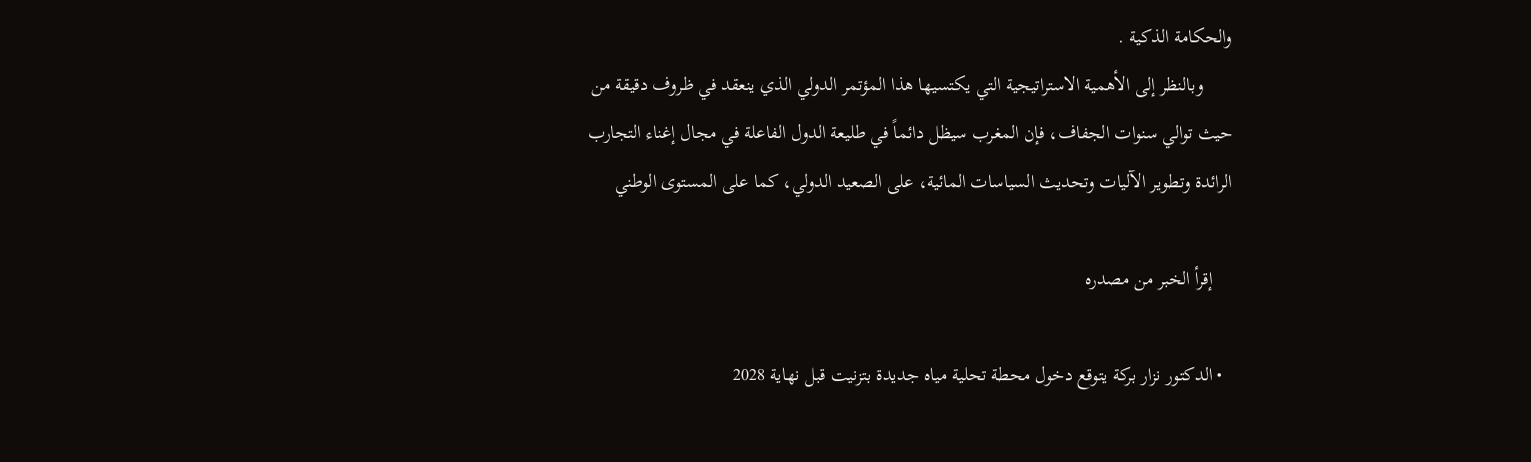والحكامة الذكية .
      وبالنظر إلى الأهمية الاستراتيجية التي يكتسيها هذا المؤتمر الدولي الذي ينعقد في ظروف دقيقة من حيث توالي سنوات الجفاف، فإن المغرب سيظل دائماً في طليعة الدول الفاعلة في مجال إغناء التجارب الرائدة وتطوير الآليات وتحديث السياسات المائية، على الصعيد الدولي، كما على المستوى الوطني

    إقرأ الخبر من مصدره

  • الدكتور نزار بركة يتوقع دخول محطة تحلية مياه جديدة بتزنيت قبل نهاية 2028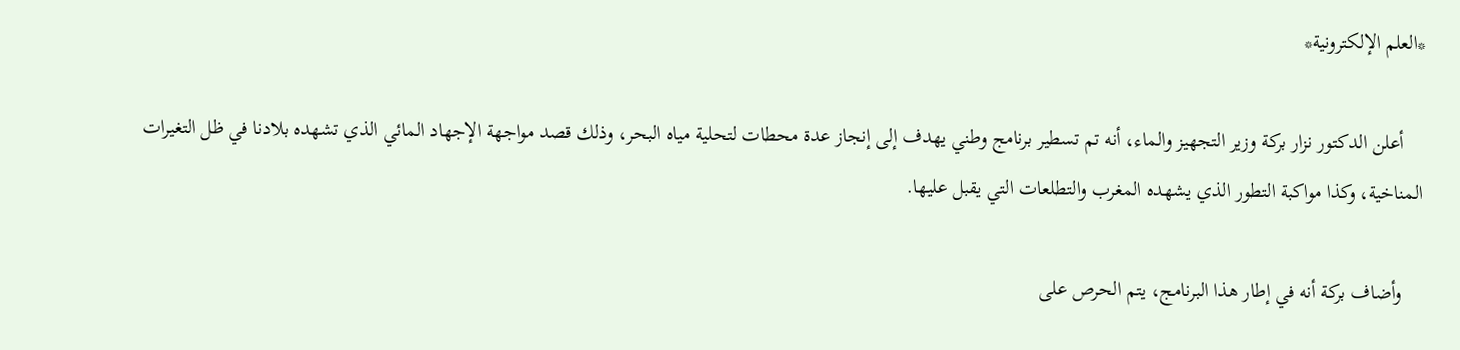*العلم الإلكترونية*

    أعلن الدكتور نزار بركة وزير التجهيز والماء، أنه تم تسطير برنامج وطني يهدف إلى إنجاز عدة محطات لتحلية مياه البحر، وذلك قصد مواجهة الإجهاد المائي الذي تشهده بلادنا في ظل التغيرات المناخية، وكذا مواكبة التطور الذي يشهده المغرب والتطلعات التي يقبل عليها.

    وأضاف بركة أنه في إطار هذا البرنامج، يتم الحرص على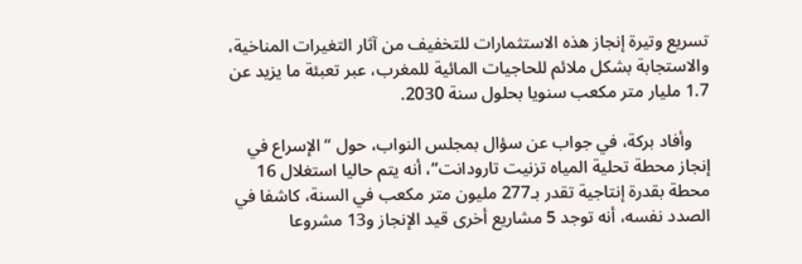تسريع وتيرة إنجاز هذه الاستثمارات للتخفيف من آثار التغيرات المناخية، والاستجابة بشكل ملائم للحاجيات المائية للمغرب، عبر تعبئة ما يزيد عن 1.7 مليار متر مكعب سنويا بحلول سنة 2030.

    وأفاد بركة، في جواب عن سؤال بمجلس النواب، حول “الإسراع في إنجاز محطة تحلية المياه تزنيت تارودانت”، أنه يتم حاليا استغلال 16 محطة بقدرة إنتاجية تقدر بـ277 مليون متر مكعب في السنة، كاشفا في الصدد نفسه، أنه توجد 5 مشاريع أخرى قيد الإنجاز و13 مشروعا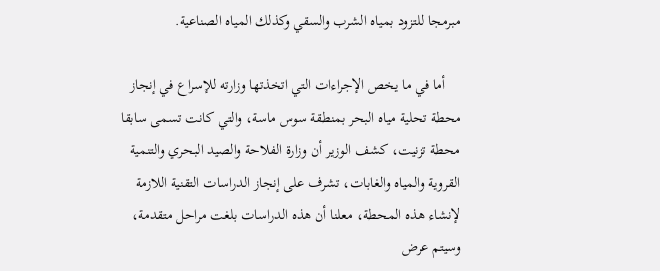مبرمجا للتزود بمياه الشرب والسقي وكذلك المياه الصناعية.

    أما في ما يخص الإجراءات التي اتخذتها وزارته للإسراع في إنجاز محطة تحلية مياه البحر بمنطقة سوس ماسة، والتي كانت تسمى سابقا محطة تزنيت، كشف الوزير أن وزارة الفلاحة والصيد البحري والتنمية القروية والمياه والغابات، تشرف على إنجاز الدراسات التقنية اللازمة لإنشاء هذه المحطة، معلنا أن هذه الدراسات بلغت مراحل متقدمة، وسيتم عرض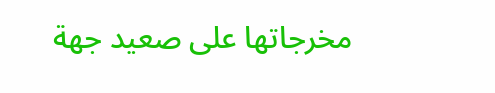مخرجاتها على صعيد جهة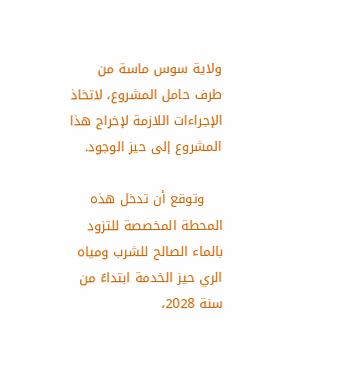ولاية سوس ماسة من طرف حامل المشروع، لاتخاذ الإجراءات اللازمة لإخراج هذا المشروع إلى حيز الوجود.

    وتوقع أن تدخل هذه المحطة المخصصة للتزود بالماء الصالح للشرب ومياه الري حيز الخدمة ابتداءً من سنة 2028،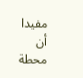مفيدا أن محطة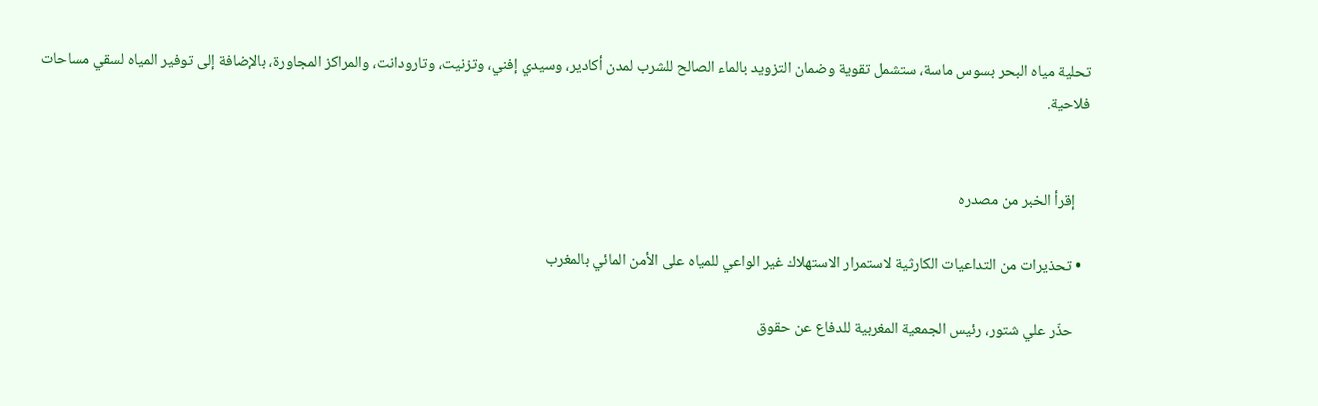تحلية مياه البحر بسوس ماسة، ستشمل تقوية وضمان التزويد بالماء الصالح للشرب لمدن أكادير، وسيدي إفني، وتزنيت، وتارودانت، والمراكز المجاورة، بالإضافة إلى توفير المياه لسقي مساحات فلاحية.


    إقرأ الخبر من مصدره

  • تحذيرات من التداعيات الكارثية لاستمرار الاستهلاك غير الواعي للمياه على الأمن المائي بالمغرب

    حذّر علي شتور، رئيس الجمعية المغربية للدفاع عن حقوق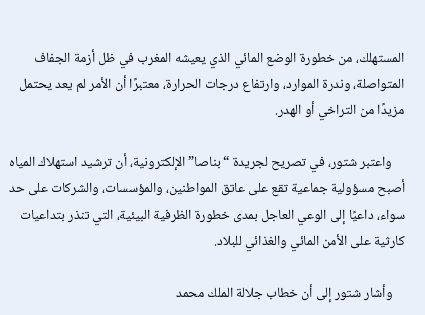المستهلك، من خطورة الوضع المائي الذي يعيشه المغرب في ظل أزمة الجفاف المتواصلة، وندرة الموارد، وارتفاع درجات الحرارة، معتبرًا أن الأمر لم يعد يحتمل مزيدًا من التراخي أو الهدر.

    واعتبر شتور، في تصريح لجريدة “بناصا” الإلكترونية، أن ترشيد استهلاك المياه أصبح مسؤولية جماعية تقع على عاتق المواطنين، والمؤسسات، والشركات على حد سواء، داعيًا إلى الوعي العاجل بمدى خطورة الظرفية البيئية، التي تنذر بتداعيات كارثية على الأمن المائي والغذائي للبلاد.

    وأشار شتور إلى أن خطاب جلالة الملك محمد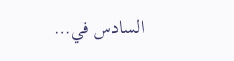السادس في…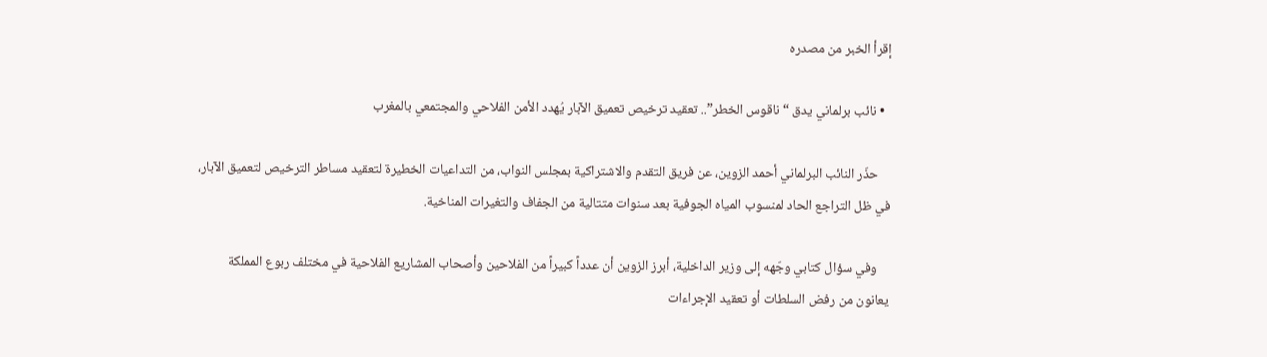إقرأ الخبر من مصدره

  • نائب برلماني يدق “ناقوس الخطر”.. تعقيد ترخيص تعميق الآبار يُهدد الأمن الفلاحي والمجتمعي بالمغرب

    حذّر النائب البرلماني أحمد الزوين، عن فريق التقدم والاشتراكية بمجلس النواب، من التداعيات الخطيرة لتعقيد مساطر الترخيص لتعميق الآبار، في ظل التراجع الحاد لمنسوب المياه الجوفية بعد سنوات متتالية من الجفاف والتغيرات المناخية.

    وفي سؤال كتابي وجّهه إلى وزير الداخلية، أبرز الزوين أن عدداً كبيراً من الفلاحين وأصحاب المشاريع الفلاحية في مختلف ربوع المملكة يعانون من رفض السلطات أو تعقيد الإجراءات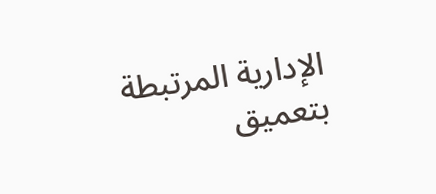الإدارية المرتبطة بتعميق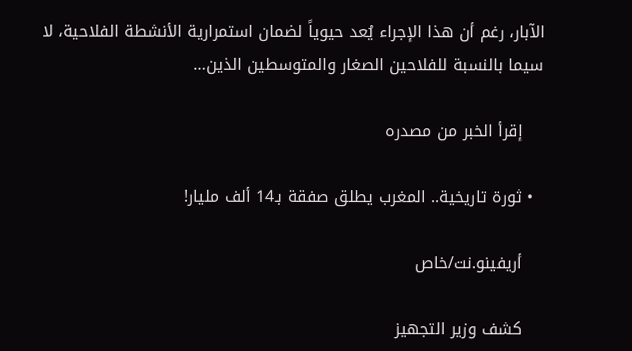الآبار، رغم أن هذا الإجراء يُعد حيوياً لضمان استمرارية الأنشطة الفلاحية، لا سيما بالنسبة للفلاحين الصغار والمتوسطين الذين…

    إقرأ الخبر من مصدره

  • ثورة تاريخية.. المغرب يطلق صفقة بـ14 ألف مليار!

    أريفينو.نت/خاص

    كشف وزير التجهيز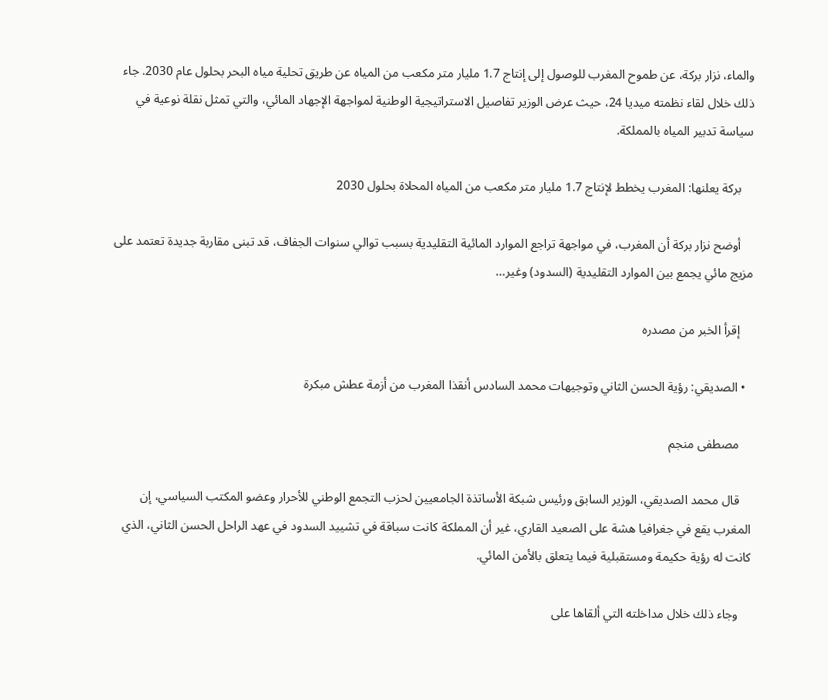والماء، نزار بركة، عن طموح المغرب للوصول إلى إنتاج 1.7 مليار متر مكعب من المياه عن طريق تحلية مياه البحر بحلول عام 2030. جاء ذلك خلال لقاء نظمته ميديا 24، حيث عرض الوزير تفاصيل الاستراتيجية الوطنية لمواجهة الإجهاد المائي، والتي تمثل نقلة نوعية في سياسة تدبير المياه بالمملكة.

    بركة يعلنها: المغرب يخطط لإنتاج 1.7 مليار متر مكعب من المياه المحلاة بحلول 2030

    أوضح نزار بركة أن المغرب، في مواجهة تراجع الموارد المائية التقليدية بسبب توالي سنوات الجفاف، قد تبنى مقاربة جديدة تعتمد على مزيج مائي يجمع بين الموارد التقليدية (السدود) وغير…

    إقرأ الخبر من مصدره

  • الصديقي: رؤية الحسن الثاني وتوجيهات محمد السادس أنقذا المغرب من أزمة عطش مبكرة

    مصطفى منجم

    قال محمد الصديقي، الوزير السابق ورئيس شبكة الأساتذة الجامعيين لحزب التجمع الوطني للأحرار وعضو المكتب السياسي، إن المغرب يقع في جغرافيا هشة على الصعيد القاري، غير أن المملكة كانت سباقة في تشييد السدود في عهد الراحل الحسن الثاني، الذي كانت له رؤية حكيمة ومستقبلية فيما يتعلق بالأمن المائي.

    وجاء ذلك خلال مداخلته التي ألقاها على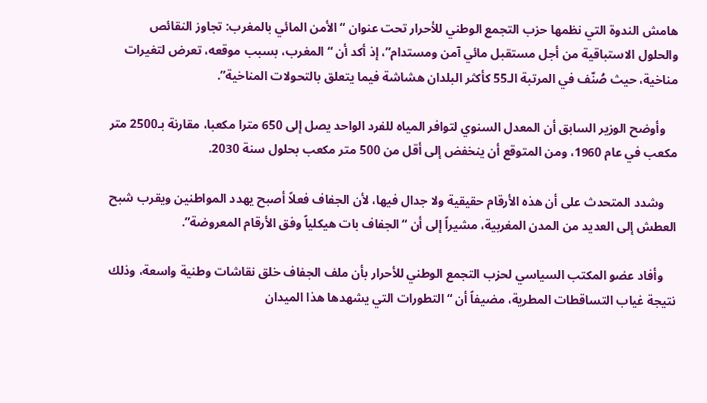هامش الندوة التي نظمها حزب التجمع الوطني للأحرار تحت عنوان “الأمن المائي بالمغرب: تجاوز النقائص والحلول الاستباقية من أجل مستقبل مائي آمن ومستدام”، إذ أكد أن “المغرب، بسبب موقعه، تعرض لتغيرات مناخية، حيث صُنّف في المرتبة الـ55 كأكثر البلدان هشاشة فيما يتعلق بالتحولات المناخية”.

    وأوضح الوزير السابق أن المعدل السنوي لتوافر المياه للفرد الواحد يصل إلى 650 مترا مكعبا، مقارنة بـ2500 متر مكعب في عام 1960، ومن المتوقع أن ينخفض إلى أقل من 500 متر مكعب بحلول سنة 2030.

    وشدد المتحدث على أن هذه الأرقام حقيقية ولا جدال فيها، لأن الجفاف فعلاً أصبح يهدد المواطنين ويقرب شبح العطش إلى العديد من المدن المغربية، مشيراً إلى أن “الجفاف بات هيكلياً وفق الأرقام المعروضة”.

    وأفاد عضو المكتب السياسي لحزب التجمع الوطني للأحرار بأن ملف الجفاف خلق نقاشات وطنية واسعة، وذلك نتيجة غياب التساقطات المطرية، مضيفاً أن “التطورات التي يشهدها هذا الميدان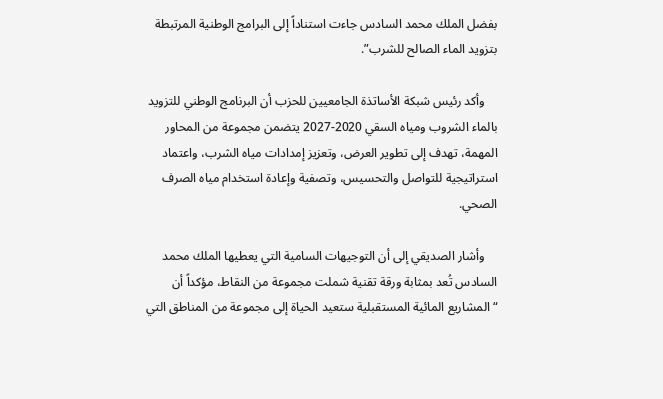بفضل الملك محمد السادس جاءت استناداً إلى البرامج الوطنية المرتبطة بتزويد الماء الصالح للشرب”.

    وأكد رئيس شبكة الأساتذة الجامعيين للحزب أن البرنامج الوطني للتزويد بالماء الشروب ومياه السقي 2020-2027 يتضمن مجموعة من المحاور المهمة، تهدف إلى تطوير العرض، وتعزيز إمدادات مياه الشرب، واعتماد استراتيجية للتواصل والتحسيس، وتصفية وإعادة استخدام مياه الصرف الصحي.

    وأشار الصديقي إلى أن التوجيهات السامية التي يعطيها الملك محمد السادس تُعد بمثابة ورقة تقنية شملت مجموعة من النقاط، مؤكداً أن “المشاريع المائية المستقبلية ستعيد الحياة إلى مجموعة من المناطق التي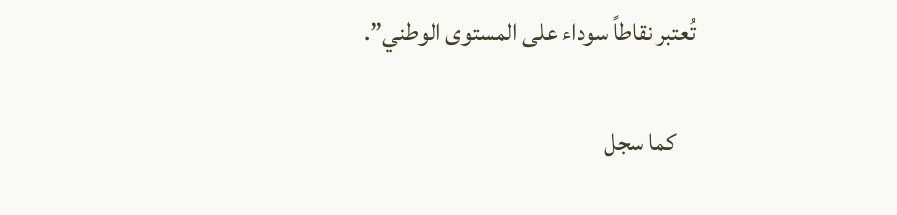تُعتبر نقاطاً سوداء على المستوى الوطني”.

    كما سجل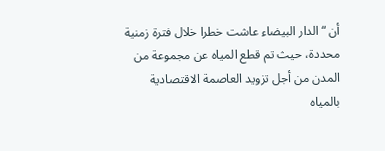أن “الدار البيضاء عاشت خطرا خلال فترة زمنية محددة، حيث تم قطع المياه عن مجموعة من المدن من أجل تزويد العاصمة الاقتصادية بالمياه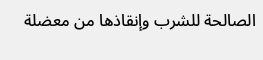الصالحة للشرب وإنقاذها من معضلة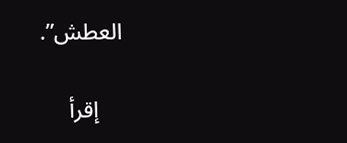العطش”.

    إقرأ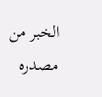الخبر من مصدره